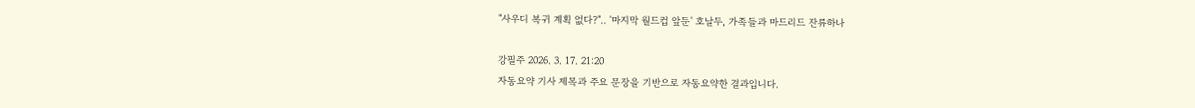"사우디 복귀 계획 없다?".. '마지막 월드컵 앞둔' 호날두, 가족들과 마드리드 잔류하나

강필주 2026. 3. 17. 21:20
자동요약 기사 제목과 주요 문장을 기반으로 자동요약한 결과입니다.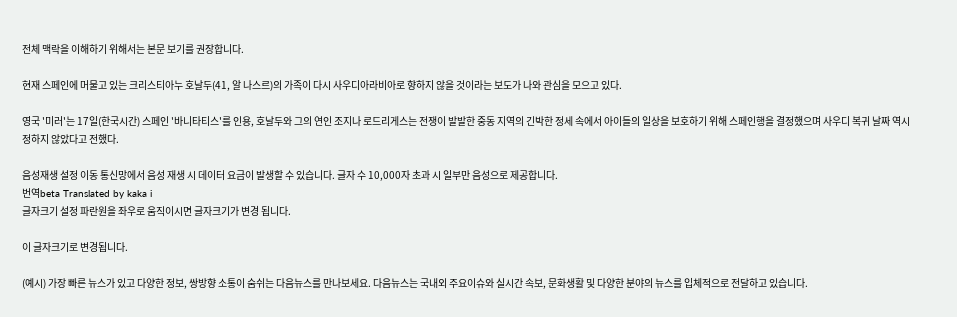전체 맥락을 이해하기 위해서는 본문 보기를 권장합니다.

현재 스페인에 머물고 있는 크리스티아누 호날두(41, 알 나스르)의 가족이 다시 사우디아라비아로 향하지 않을 것이라는 보도가 나와 관심을 모으고 있다.

영국 '미러'는 17일(한국시간) 스페인 '바니타티스'를 인용, 호날두와 그의 연인 조지나 로드리게스는 전쟁이 발발한 중동 지역의 긴박한 정세 속에서 아이들의 일상을 보호하기 위해 스페인행을 결정했으며 사우디 복귀 날짜 역시 정하지 않았다고 전했다.

음성재생 설정 이동 통신망에서 음성 재생 시 데이터 요금이 발생할 수 있습니다. 글자 수 10,000자 초과 시 일부만 음성으로 제공합니다.
번역beta Translated by kaka i
글자크기 설정 파란원을 좌우로 움직이시면 글자크기가 변경 됩니다.

이 글자크기로 변경됩니다.

(예시) 가장 빠른 뉴스가 있고 다양한 정보, 쌍방향 소통이 숨쉬는 다음뉴스를 만나보세요. 다음뉴스는 국내외 주요이슈와 실시간 속보, 문화생활 및 다양한 분야의 뉴스를 입체적으로 전달하고 있습니다.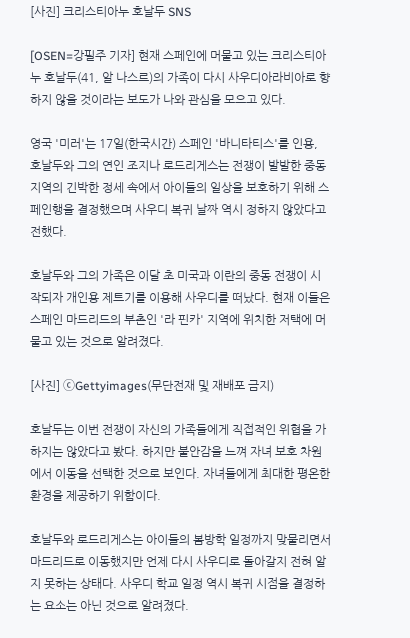[사진] 크리스티아누 호날두 SNS

[OSEN=강필주 기자] 현재 스페인에 머물고 있는 크리스티아누 호날두(41, 알 나스르)의 가족이 다시 사우디아라비아로 향하지 않을 것이라는 보도가 나와 관심을 모으고 있다.

영국 '미러'는 17일(한국시간) 스페인 '바니타티스'를 인용, 호날두와 그의 연인 조지나 로드리게스는 전쟁이 발발한 중동 지역의 긴박한 정세 속에서 아이들의 일상을 보호하기 위해 스페인행을 결정했으며 사우디 복귀 날짜 역시 정하지 않았다고 전했다.

호날두와 그의 가족은 이달 초 미국과 이란의 중동 전쟁이 시작되자 개인용 제트기를 이용해 사우디를 떠났다. 현재 이들은 스페인 마드리드의 부촌인 '라 핀카' 지역에 위치한 저택에 머물고 있는 것으로 알려졌다.

[사진] ⓒGettyimages(무단전재 및 재배포 금지)

호날두는 이번 전쟁이 자신의 가족들에게 직접적인 위협을 가하지는 않았다고 봤다. 하지만 불안감을 느껴 자녀 보호 차원에서 이동을 선택한 것으로 보인다. 자녀들에게 최대한 평온한 환경을 제공하기 위함이다.

호날두와 로드리게스는 아이들의 봄방학 일정까지 맞물리면서 마드리드로 이동했지만 언제 다시 사우디로 돌아갈지 전혀 알지 못하는 상태다. 사우디 학교 일정 역시 복귀 시점을 결정하는 요소는 아닌 것으로 알려졌다.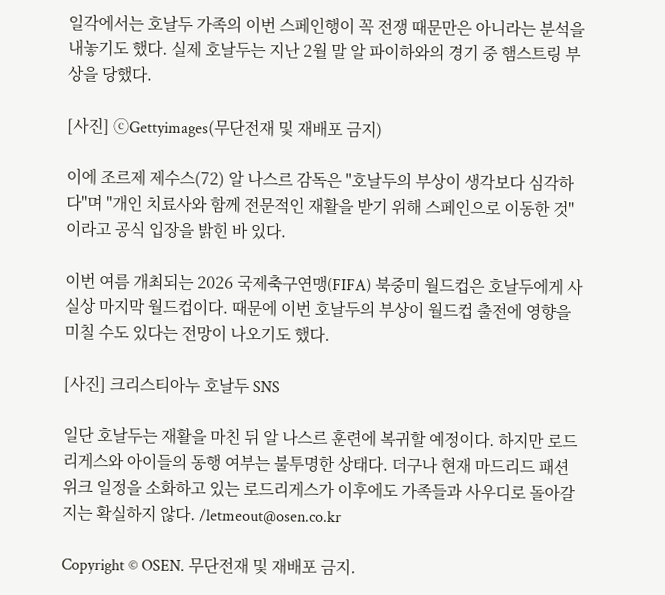일각에서는 호날두 가족의 이번 스페인행이 꼭 전쟁 때문만은 아니라는 분석을 내놓기도 했다. 실제 호날두는 지난 2월 말 알 파이하와의 경기 중 햄스트링 부상을 당했다.

[사진] ⓒGettyimages(무단전재 및 재배포 금지)

이에 조르제 제수스(72) 알 나스르 감독은 "호날두의 부상이 생각보다 심각하다"며 "개인 치료사와 함께 전문적인 재활을 받기 위해 스페인으로 이동한 것"이라고 공식 입장을 밝힌 바 있다.

이번 여름 개최되는 2026 국제축구연맹(FIFA) 북중미 월드컵은 호날두에게 사실상 마지막 월드컵이다. 때문에 이번 호날두의 부상이 월드컵 출전에 영향을 미칠 수도 있다는 전망이 나오기도 했다.

[사진] 크리스티아누 호날두 SNS

일단 호날두는 재활을 마친 뒤 알 나스르 훈련에 복귀할 예정이다. 하지만 로드리게스와 아이들의 동행 여부는 불투명한 상태다. 더구나 현재 마드리드 패션 위크 일정을 소화하고 있는 로드리게스가 이후에도 가족들과 사우디로 돌아갈지는 확실하지 않다. /letmeout@osen.co.kr

Copyright © OSEN. 무단전재 및 재배포 금지.